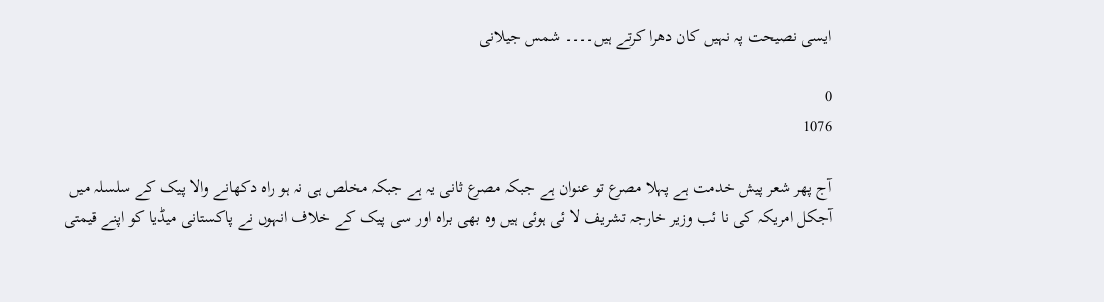ایسی نصیحت پہ نہیں کان دھرا کرتے ہیں۔۔۔۔ شمس جیلانی

0
1076

آج پھر شعر پیش خدمت ہے پہلا مصرع تو عنوان ہے جبکہ مصرع ثانی یہ ہے جبکہ مخلص ہی نہ ہو راہ دکھانے والا پیک کے سلسلہ میں آجکل امریکہ کی نا ئب وزیر خارجہ تشریف لا ئی ہوئی ہیں وہ بھی براہ اور سی پیک کے خلاف انہوں نے پاکستانی میڈیا کو اپنے قیمتی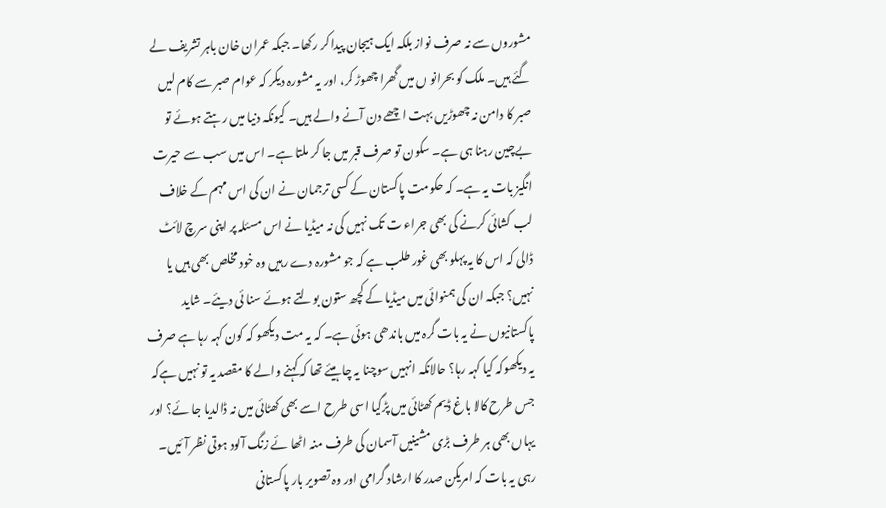مشوروں سے نہ صرف نواز بلکہ ایک ہیجان پیدا کر رکھا۔ جبکہ عمران خان باہر تشریف لے گئے ہیں۔ ملک کو بحرانو ں میں گھرا چھوڑ کر، اور یہ مشورہ دیکر کہ عوام صبر سے کام لیں صبر کا دامن نہ چھوڑیں بہت اچھے دن آنے والے ہیں۔ کیونکہ دنیا میں رہتے ہوئے تو بےچین رہنا ہی ہے۔ سکون تو صرف قبر میں جا کر ملتا ہے۔ اس میں سب سے حیرت انگیز بات یہ ہے۔ کہ حکومت پاکستان کے کسی ترجمان نے ان کی اس مہم کے خلاف لب کشائی کرنے کی بھی جراء ت تک نہیں کی نہ میڈیا نے اس مسئلہ پر اپنی سرچ لائٹ ڈالی کہ اس کا یہ پہلو بھی غور طلب ہے کہ جو مشورہ دے رہیں وہ خود مخلص بھی ہیں یا نہیں؟ جبکہ ان کی ہمنوائی میں میڈیا کے کچھ ستون بولتے ہوئے سنا ئی دیئے۔ شاید پاکستانیوں نے یہ بات گرہ میں باندھی ہوئی ہے۔ کہ یہ مت دیکھو کہ کون کہہ رہا ہے صرف یہ دیکھوکہ کیا کہہ رہا؟ حالانکہ انہیں سوچنا یہ چا ہیئے تھا کہ کہنے والے کا مقصد یہ تو نہیں ہےکہ جس طرح کالا باغ ڈیم کھٹائی میں پڑگیا اسی طرح اسے بھی کھٹائی میں نہ ڈالدیا جا ئے؟ اور یہاں بھی ہر طرف بڑی مشینیں آسمان کی طرف منہ اٹھا ئے زنگ آلود ہوتی نظر آئیں۔ رہی یہ بات کہ امریکن صدر کا ارشاد گرامی اور وہ تصویر بار پاکستانی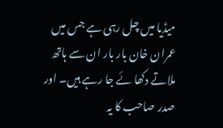میڈیا میں چل رہی ہے جس میں عمران خان بار بار ان سے ہاتھ ملاتے دکھا ئے جا رہے ہیں۔ اور صدر صاحب کا یہ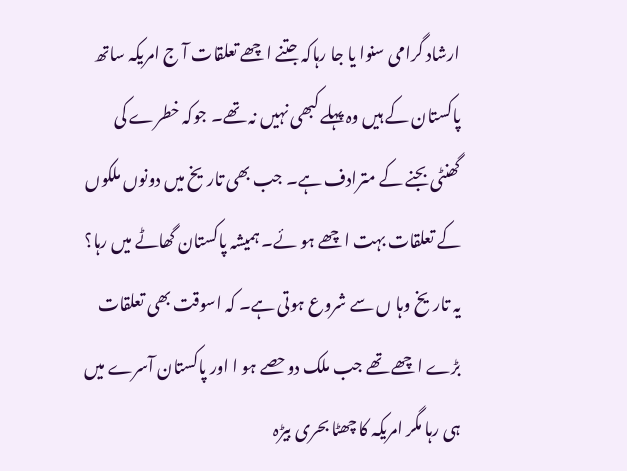ارشاد گرامی سنوا یا جا رہاکہ جتنے اچھے تعلقات آ ج امریکہ ساتھ پاکستان کے ہیں وہ پہلے کبھی نہیں نہ تھے۔ جوکہ خطرے کی گھنٹی بجنے کے مترادف ہے۔ جب بھی تاریخ میں دونوں ملکوں کے تعلقات بہت اچھے ہو ئے۔ ہمیشہ پاکستان گھاٹے میں رہا؟ یہ تاریخ وہا ں سے شروع ہوتی ہے۔ کہ اسوقت بھی تعلقات بڑے اچھے تھے جب ملک دوحصے ہو ا اور پاکستان آسرے میں ہی رہا مگر امریکہ کا چھٹا بحری بیڑہ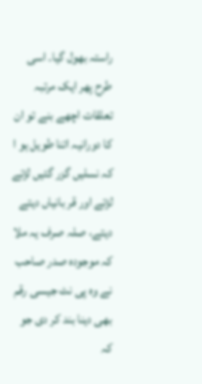راستہ بھول گیا۔ اسی طرح پھر ایک مرتبہ تعلقات اچھے بنے تو ان کا دورانیہ اتنا طویل ہو ا کہ نسلیں گزر گئیں لڑتے لڑتے اور قر بانیاں دیتے دیتے، صلہ صرف یہ ملا کہ موجودہ صدر صاحب نے وہ پی نٹ جیسی رقم بھی دینا بند کر دی جو کہ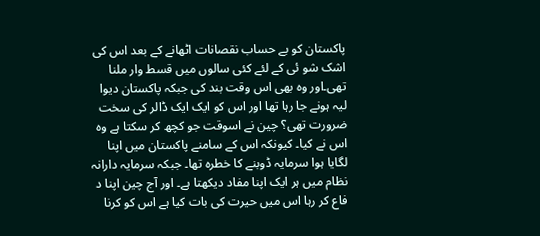پاکستان کو بے حساب نقصانات اٹھانے کے بعد اس کی اشک شو ئی کے لئے کئی سالوں میں قسط وار ملنا تھی۔اور وہ بھی اس وقت بند کی جبکہ پاکستان دیوا لیہ ہونے جا رہا تھا اور اس کو ایک ایک ڈالر کی سخت ضرورت تھی؟ چین نے اسوقت جو کچھ کر سکتا ہے وہ اس نے کیا۔ کیونکہ اس کے سامنے پاکستان میں اپنا لگایا ہوا سرمایہ ڈوبنے کا خطرہ تھا۔ جبکہ سرمایہ دارانہ نظام میں ہر ایک اپنا مفاد دیکھتا ہے۔ اور آج چین اپنا د فاع کر رہا اس میں حیرت کی بات کیا ہے اس کو کرنا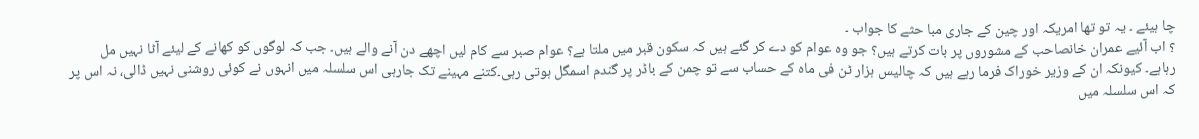چا ہیئے ۔ یہ تو تھا امریکہ اور چین کے جاری مبا حثے کا جواب ۔
؟ اب آئیے عمران خانصاحب کے مشوروں پر بات کرتے ہیں؟ جو وہ عوام کو دے کر گئے ہیں کہ سکون قبر میں ملتا ہے؟ عوام صبر سے کام لیں اچھے دن آنے والے ہیں۔ جب کہ لوگوں کو کھانے کے لیئے آٹا نہیں مل رہاہے۔ کیونکہ ان کے وزیر خوراک فرما رہے ہیں کہ چالیس ہزار ٹن فی ماہ کے حساب سے تو چمن کے باڈر پر گندم اسمگل ہوتی رہی۔کتنے مہینے تک جارہی اس سلسلہ میں انہوں نے کوئی روشنی نہیں ڈالی، نہ اس پر کہ اس سلسلہ میں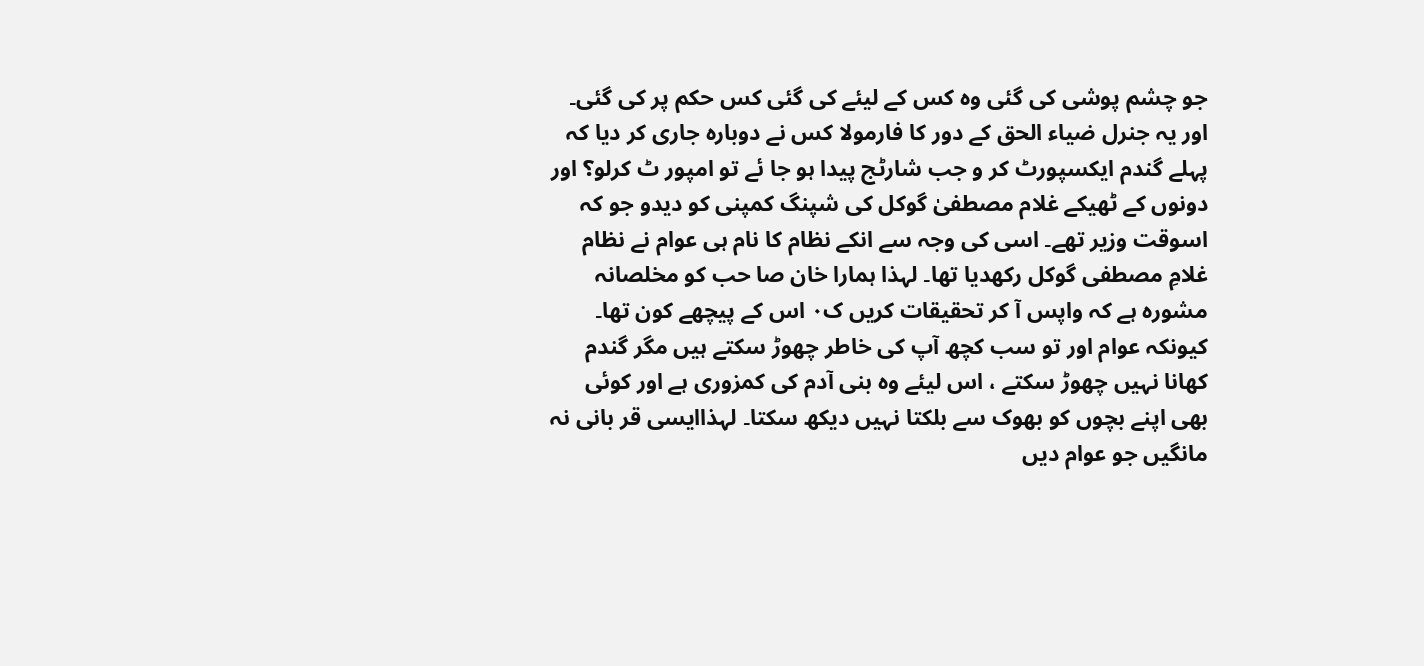جو چشم پوشی کی گئی وہ کس کے لیئے کی گئی کس حکم پر کی گئی۔ اور یہ جنرل ضیاء الحق کے دور کا فارمولا کس نے دوبارہ جاری کر دیا کہ پہلے گندم ایکسپورٹ کر و جب شارٹج پیدا ہو جا ئے تو امپور ٹ کرلو؟ اور دونوں کے ٹھیکے غلام مصطفیٰ گوکل کی شپنگ کمپنی کو دیدو جو کہ اسوقت وزیر تھے۔ اسی کی وجہ سے انکے نظام کا نام ہی عوام نے نظام غلامِ مصطفی گوکل رکھدیا تھا۔ لہذا ہمارا خان صا حب کو مخلصانہ مشورہ ہے کہ واپس آ کر تحقیقات کریں ک٠ اس کے پیچھے کون تھا۔ کیونکہ عوام اور تو سب کچھ آپ کی خاطر چھوڑ سکتے ہیں مگر گندم کھانا نہیں چھوڑ سکتے ، اس لیئے وہ بنی آدم کی کمزوری ہے اور کوئی بھی اپنے بچوں کو بھوک سے بلکتا نہیں دیکھ سکتا۔ لہذاایسی قر بانی نہ مانگیں جو عوام دیں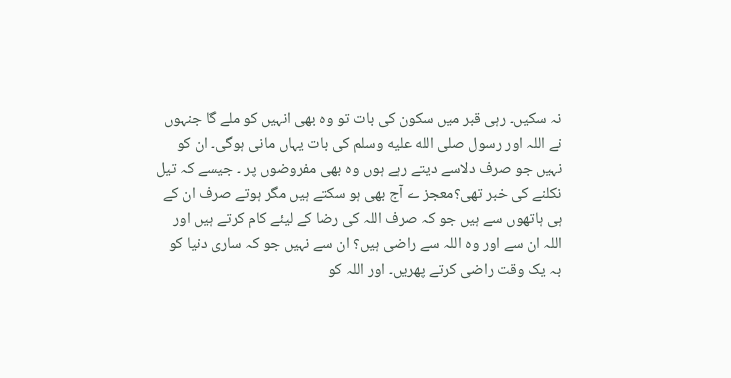نہ سکیں۔ رہی قبر میں سکون کی بات تو وہ بھی انہیں کو ملے گا جنہوں نے اللہ اور رسول صلى الله عليه وسلم کی بات یہاں مانی ہوگی۔ ان کو نہیں جو صرف دلاسے دیتے رہے ہوں وہ بھی مفروضوں پر ۔ جیسے کہ تیل نکلنے کی خبر تھی؟معجز ے آج بھی ہو سکتے ہیں مگر ہوتے صرف ان کے ہی ہاتھوں سے ہیں جو کہ صرف اللہ کی رضا کے لیئے کام کرتے ہیں اور اللہ ان سے اور وہ اللہ سے راضی ہیں؟ ان سے نہیں جو کہ ساری دنیا کو بہ یک وقت راضی کرتے پھریں۔ اور اللہ کو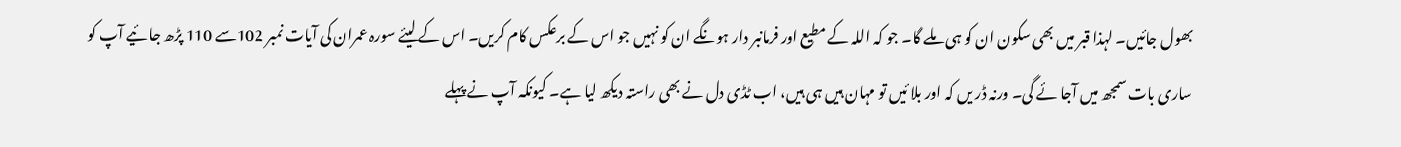بھول جائیں۔ لہذا قبر میں بھی سکون ان کو ہی ملے گا۔ جو کہ اللہ کے مطیع اور فرمانبر دار ہونگے ان کو نہیں جو اس کے برعکس کام کریں۔ اس کے لیئے سورہ عمران کی آیات نمبر 102سے 110 پڑھ جا ئیے آپ کو ساری بات سمجھ میں آجا ئے گی۔ ورنہ ڈر یں کہ اور بلا ئیں تو مہان ہیں ہی ہیں، اب ٹڈی دل نے بھی راستہ دیکھ لیا ہے۔ کیونکہ آپ نے پہلے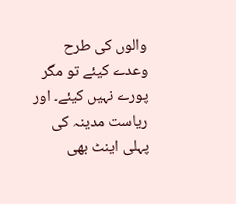والوں کی طرح وعدے کیئے تو مگر پورے نہیں کیئے۔ اور ریاست مدینہ کی پہلی اینٹ بھی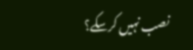نصب نہیں کرسکے؟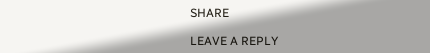SHARE

LEAVE A REPLY